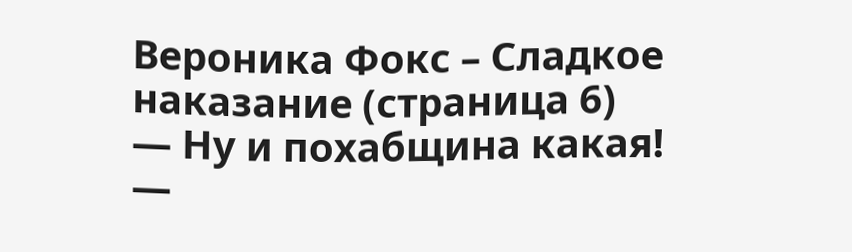Вероника Фокс – Сладкое наказание (страница 6)
— Ну и похабщина какая! —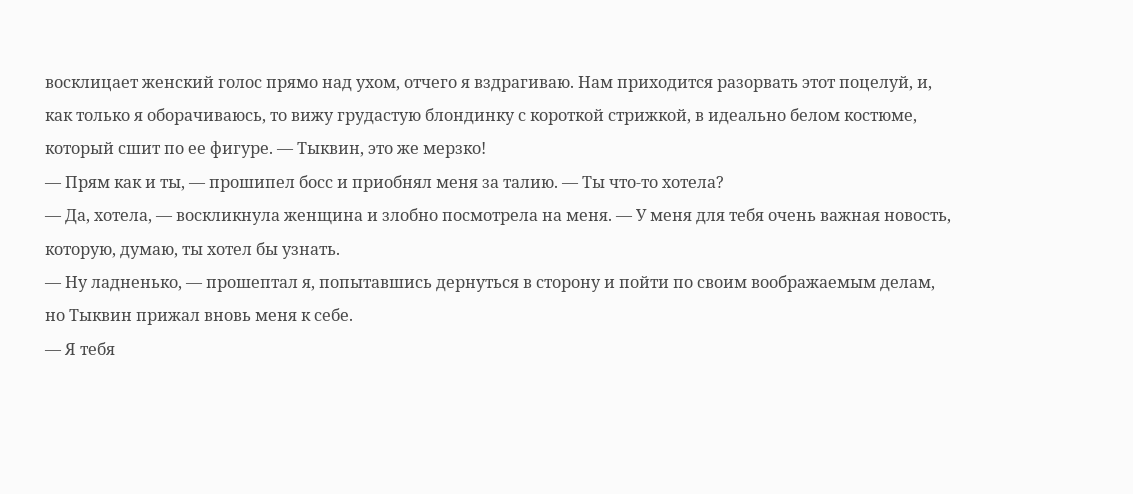восклицает женский голос прямо над ухом, отчего я вздрагиваю. Нам приходится разорвать этот поцелуй, и, как только я оборачиваюсь, то вижу грудастую блондинку с короткой стрижкой, в идеально белом костюме, который сшит по ее фигуре. — Тыквин, это же мерзко!
— Прям как и ты, — прошипел босс и приобнял меня за талию. — Ты что-то хотела?
— Да, хотела, — воскликнула женщина и злобно посмотрела на меня. — У меня для тебя очень важная новость, которую, думаю, ты хотел бы узнать.
— Ну ладненько, — прошептал я, попытавшись дернуться в сторону и пойти по своим воображаемым делам, но Тыквин прижал вновь меня к себе.
— Я тебя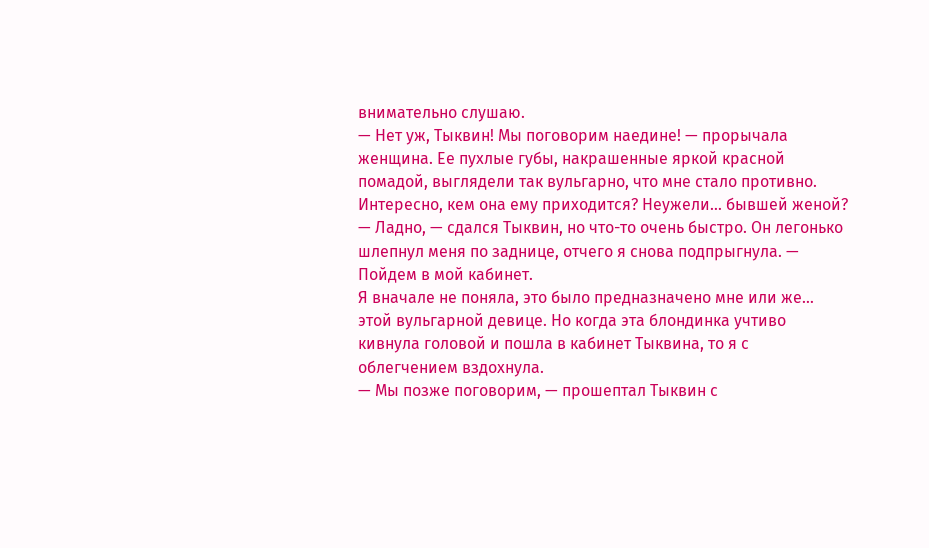внимательно слушаю.
— Нет уж, Тыквин! Мы поговорим наедине! — прорычала женщина. Ее пухлые губы, накрашенные яркой красной помадой, выглядели так вульгарно, что мне стало противно. Интересно, кем она ему приходится? Неужели… бывшей женой?
— Ладно, — сдался Тыквин, но что-то очень быстро. Он легонько шлепнул меня по заднице, отчего я снова подпрыгнула. — Пойдем в мой кабинет.
Я вначале не поняла, это было предназначено мне или же… этой вульгарной девице. Но когда эта блондинка учтиво кивнула головой и пошла в кабинет Тыквина, то я с облегчением вздохнула.
— Мы позже поговорим, — прошептал Тыквин с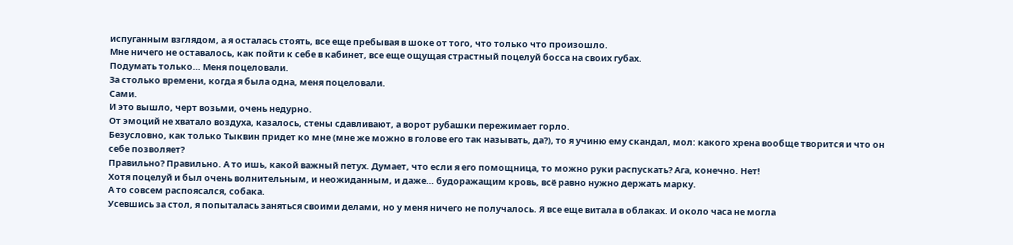испуганным взглядом, а я осталась стоять, все еще пребывая в шоке от того, что только что произошло.
Мне ничего не оставалось, как пойти к себе в кабинет, все еще ощущая страстный поцелуй босса на своих губах.
Подумать только… Меня поцеловали.
За столько времени, когда я была одна, меня поцеловали.
Сами.
И это вышло, черт возьми, очень недурно.
От эмоций не хватало воздуха, казалось, стены сдавливают, а ворот рубашки пережимает горло.
Безусловно, как только Тыквин придет ко мне (мне же можно в голове его так называть, да?), то я учиню ему скандал, мол: какого хрена вообще творится и что он себе позволяет?
Правильно? Правильно. А то ишь, какой важный петух. Думает, что если я его помощница, то можно руки распускать? Ага, конечно. Нет!
Хотя поцелуй и был очень волнительным, и неожиданным, и даже… будоражащим кровь, всё равно нужно держать марку.
А то совсем распоясался, собака.
Усевшись за стол, я попыталась заняться своими делами, но у меня ничего не получалось. Я все еще витала в облаках. И около часа не могла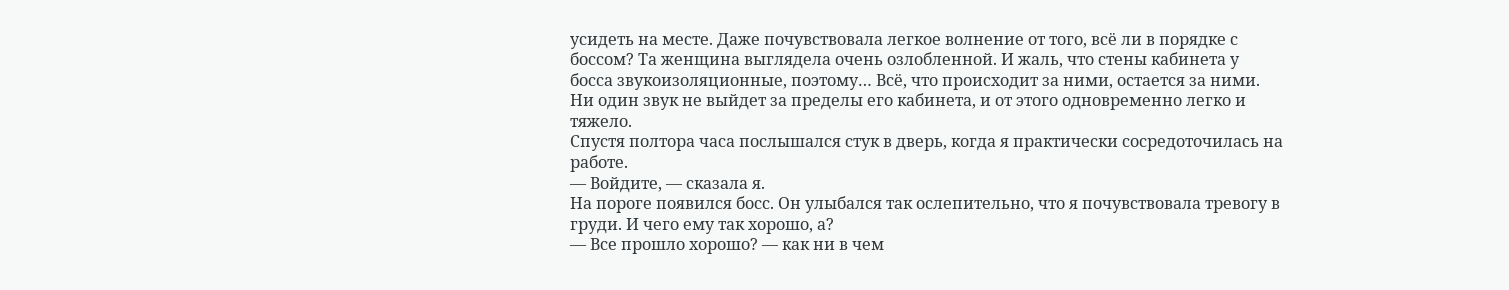усидеть на месте. Даже почувствовала легкое волнение от того, всё ли в порядке с боссом? Та женщина выглядела очень озлобленной. И жаль, что стены кабинета у босса звукоизоляционные, поэтому… Всё, что происходит за ними, остается за ними. Ни один звук не выйдет за пределы его кабинета, и от этого одновременно легко и тяжело.
Спустя полтора часа послышался стук в дверь, когда я практически сосредоточилась на работе.
— Войдите, — сказала я.
На пороге появился босс. Он улыбался так ослепительно, что я почувствовала тревогу в груди. И чего ему так хорошо, а?
— Все прошло хорошо? — как ни в чем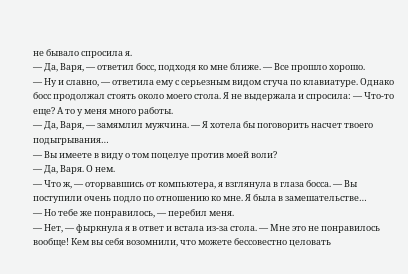не бывало спросила я.
— Да, Варя, — ответил босс, подходя ко мне ближе. — Все прошло хорошо.
— Ну и славно, — ответила ему с серьезным видом стуча по клавиатуре. Однако босс продолжал стоять около моего стола. Я не выдержала и спросила: — Что-то еще? А то у меня много работы.
— Да, Варя, — замямлил мужчина. — Я хотела бы поговорить насчет твоего подыгрывания…
— Вы имеете в виду о том поцелуе против моей воли?
— Да, Варя. О нем.
— Что ж, — оторвавшись от компьютера, я взглянула в глаза босса. — Вы поступили очень подло по отношению ко мне. Я была в замешательстве…
— Но тебе же понравилось, — перебил меня.
— Нет, — фыркнула я в ответ и встала из-за стола. — Мне это не понравилось вообще! Кем вы себя возомнили, что можете бессовестно целовать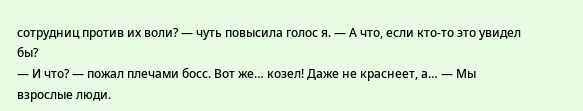сотрудниц против их воли? — чуть повысила голос я. — А что, если кто-то это увидел бы?
— И что? — пожал плечами босс. Вот же… козел! Даже не краснеет, а… — Мы взрослые люди.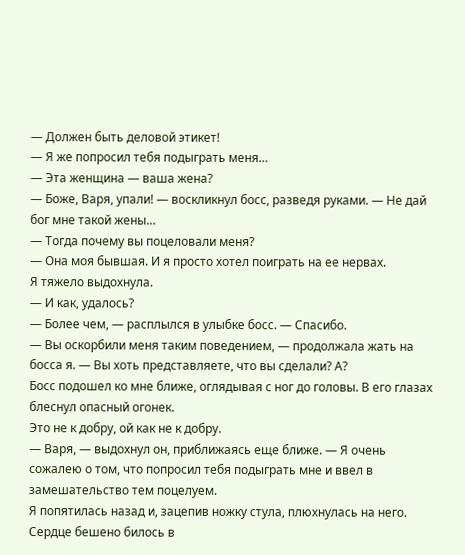— Должен быть деловой этикет!
— Я же попросил тебя подыграть меня…
— Эта женщина — ваша жена?
— Боже, Варя, упали! — воскликнул босс, разведя руками. — Не дай бог мне такой жены…
— Тогда почему вы поцеловали меня?
— Она моя бывшая. И я просто хотел поиграть на ее нервах.
Я тяжело выдохнула.
— И как, удалось?
— Более чем, — расплылся в улыбке босс. — Спасибо.
— Вы оскорбили меня таким поведением, — продолжала жать на босса я. — Вы хоть представляете, что вы сделали? А?
Босс подошел ко мне ближе, оглядывая с ног до головы. В его глазах блеснул опасный огонек.
Это не к добру, ой как не к добру.
— Варя, — выдохнул он, приближаясь еще ближе. — Я очень сожалею о том, что попросил тебя подыграть мне и ввел в замешательство тем поцелуем.
Я попятилась назад и, зацепив ножку стула, плюхнулась на него. Сердце бешено билось в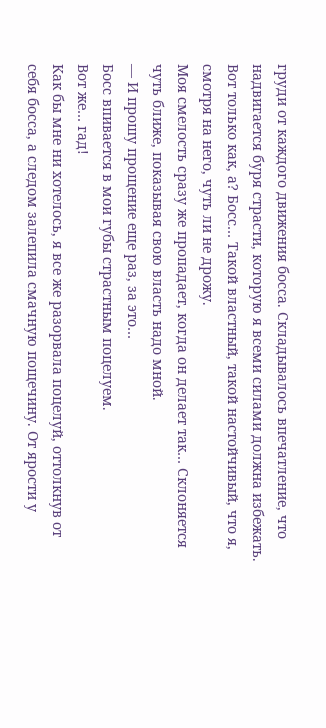груди от каждого движения босса. Складывалось впечатление, что надвигается буря страсти, которую я всеми силами должна избежать. Вот только как, а? Босс… Такой властный, такой настойчивый, что я, смотря на него, чуть ли не дрожу.
Моя смелость сразу же пропадает, когда он делает так… Склоняется чуть ближе, показывая свою власть надо мной.
— И прошу прощение еще раз, за это…
Босс впивается в мои губы страстным поцелуем.
Вот же… гад!
Как бы мне ни хотелось, я все же разорвала поцелуй, оттолкнув от себя босса, а следом залепила смачную пощечину. От ярости у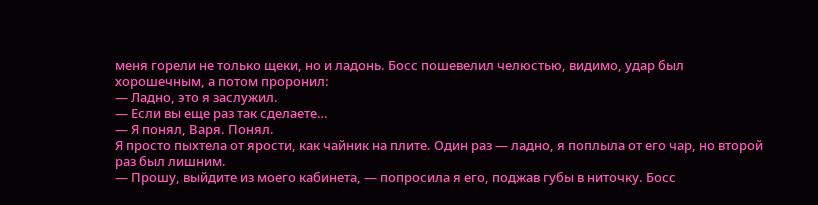меня горели не только щеки, но и ладонь. Босс пошевелил челюстью, видимо, удар был хорошечным, а потом проронил:
— Ладно, это я заслужил.
— Если вы еще раз так сделаете…
— Я понял, Варя. Понял.
Я просто пыхтела от ярости, как чайник на плите. Один раз — ладно, я поплыла от его чар, но второй раз был лишним.
— Прошу, выйдите из моего кабинета, — попросила я его, поджав губы в ниточку. Босс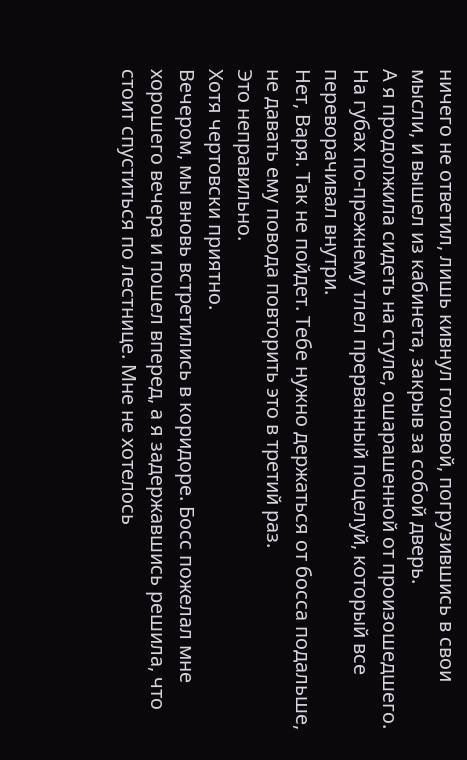ничего не ответил, лишь кивнул головой, погрузившись в свои мысли, и вышел из кабинета, закрыв за собой дверь.
А я продолжила сидеть на стуле, ошарашенной от произошедшего. На губах по-прежнему тлел прерванный поцелуй, который все переворачивал внутри.
Нет, Варя. Так не пойдет. Тебе нужно держаться от босса подальше, не давать ему повода повторить это в третий раз.
Это неправильно.
Хотя чертовски приятно.
Вечером, мы вновь встретились в коридоре. Босс пожелал мне хорошего вечера и пошел вперед, а я задержавшись решила, что стоит спуститься по лестнице. Мне не хотелось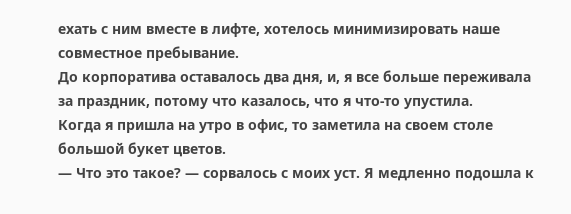ехать с ним вместе в лифте, хотелось минимизировать наше совместное пребывание.
До корпоратива оставалось два дня, и, я все больше переживала за праздник, потому что казалось, что я что-то упустила.
Когда я пришла на утро в офис, то заметила на своем столе большой букет цветов.
— Что это такое? — сорвалось с моих уст. Я медленно подошла к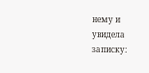нему и увидела записку: